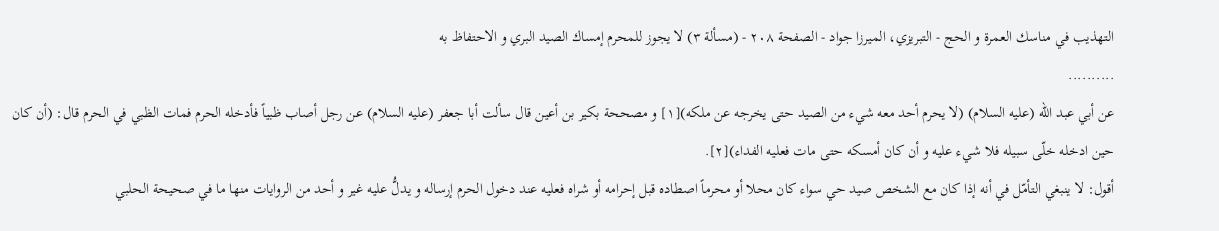التهذيب في مناسك العمرة و الحج - التبريزي، الميرزا جواد - الصفحة ٢٠٨ - (مسألة ٣) لا يجوز للمحرم إمساك الصيد البري و الاحتفاظ به
..........
عن أبي عبد الله (عليه السلام) (لا يحرم أحد معه شيء من الصيد حتى يخرجه عن ملكه)[١] و مصححة بكير بن أعين قال سألت أبا جعفر (عليه السلام) عن رجل أصاب ظبياً فأدخله الحرم فمات الظبي في الحرم قال: (أن كان حين ادخله خلّى سبيله فلا شيء عليه و أن كان أمسكه حتى مات فعليه الفداء)[٢].
أقول: لا ينبغي التأمّل في أنه إذا كان مع الشخص صيد حي سواء كان محلا أو محرماً اصطاده قبل إحرامه أو شراه فعليه عند دخول الحرم إرساله و يدلُّ عليه غير و أحد من الروايات منها ما في صحيحة الحلبي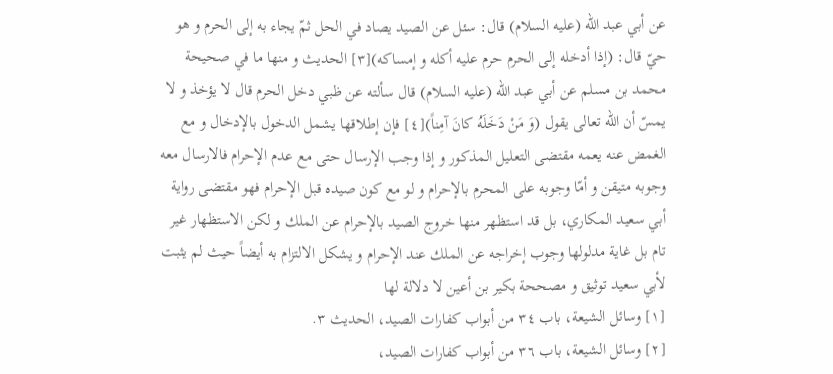عن أبي عبد الله (عليه السلام) قال: سئل عن الصيد يصاد في الحل ثمّ يجاء به إلى الحرم و هو حيّ قال: (إذا أدخله إلى الحرم حرم عليه أكله و إمساكه)[٣] الحديث و منها ما في صحيحة محمد بن مسلم عن أبي عبد الله (عليه السلام) قال سألته عن ظبي دخل الحرم قال لا يؤخذ و لا يمسّ أن الله تعالى يقول (وَ مَنْ دَخَلَهُ كانَ آمِناً)[٤] فإن إطلاقها يشمل الدخول بالإدخال و مع الغمض عنه يعمه مقتضى التعليل المذكور و إذا وجب الإرسال حتى مع عدم الإحرام فالارسال معه وجوبه متيقن و أمّا وجوبه على المحرم بالإحرام و لو مع كون صيده قبل الإحرام فهو مقتضى رواية أبي سعيد المكاري، بل قد استظهر منها خروج الصيد بالإحرام عن الملك و لكن الاستظهار غير تام بل غاية مدلولها وجوب إخراجه عن الملك عند الإحرام و يشكل الالتزام به أيضاً حيث لم يثبت لأبي سعيد توثيق و مصححة بكير بن أعين لا دلالة لها
[١] وسائل الشيعة، باب ٣٤ من أبواب كفارات الصيد، الحديث ٣.
[٢] وسائل الشيعة، باب ٣٦ من أبواب كفارات الصيد،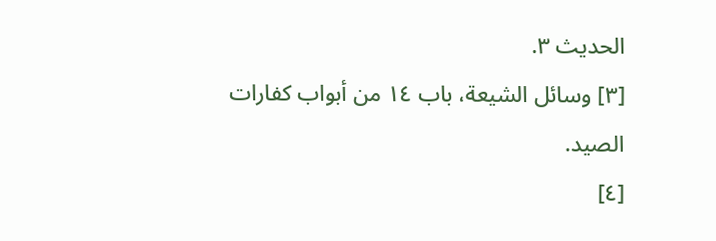الحديث ٣.
[٣] وسائل الشيعة، باب ١٤ من أبواب كفارات الصيد.
[٤]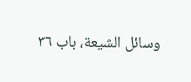وسائل الشيعة، باب ٣٦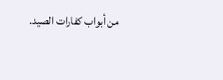من أبواب كفارات الصيد.